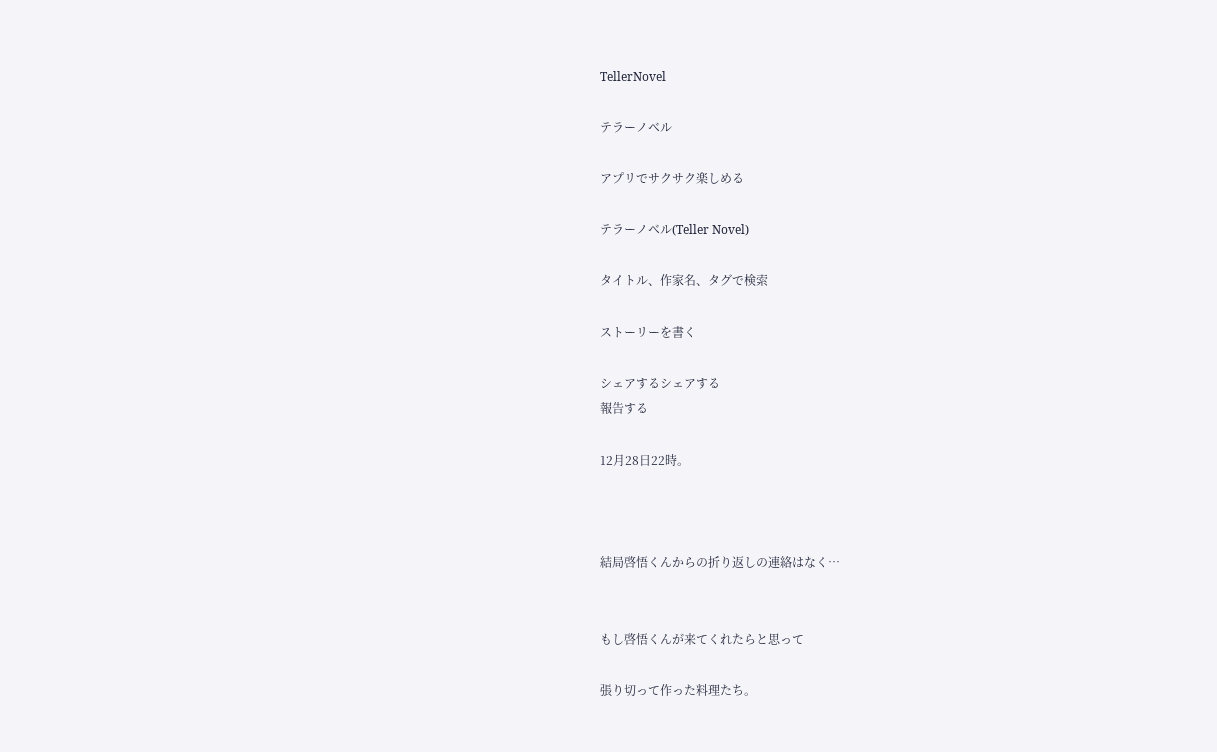TellerNovel

テラーノベル

アプリでサクサク楽しめる

テラーノベル(Teller Novel)

タイトル、作家名、タグで検索

ストーリーを書く

シェアするシェアする
報告する

12月28日22時。



結局啓悟くんからの折り返しの連絡はなく…


もし啓悟くんが来てくれたらと思って

張り切って作った料理たち。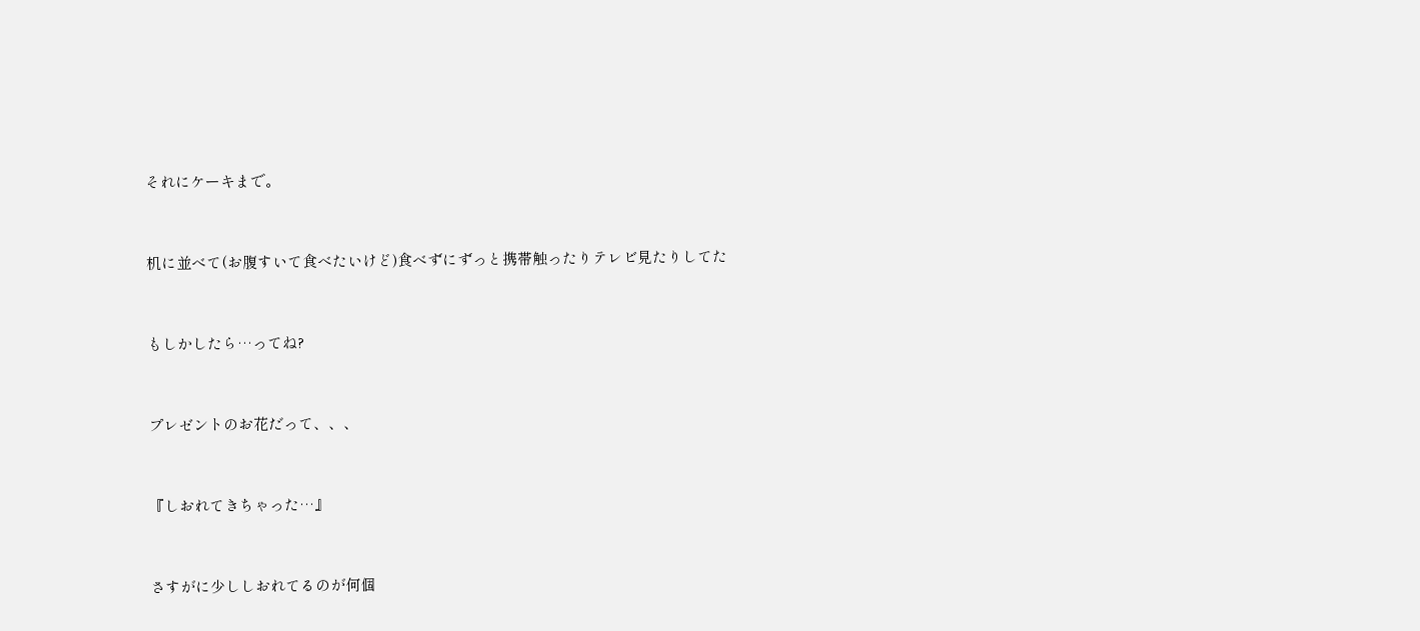それにケーキまで。


机に並べて(お腹すいて食べたいけど)食べずにずっと携帯触ったりテレビ見たりしてた


もしかしたら…ってね?


プレゼントのお花だって、、、


『しおれてきちゃった…』


さすがに少ししおれてるのが何個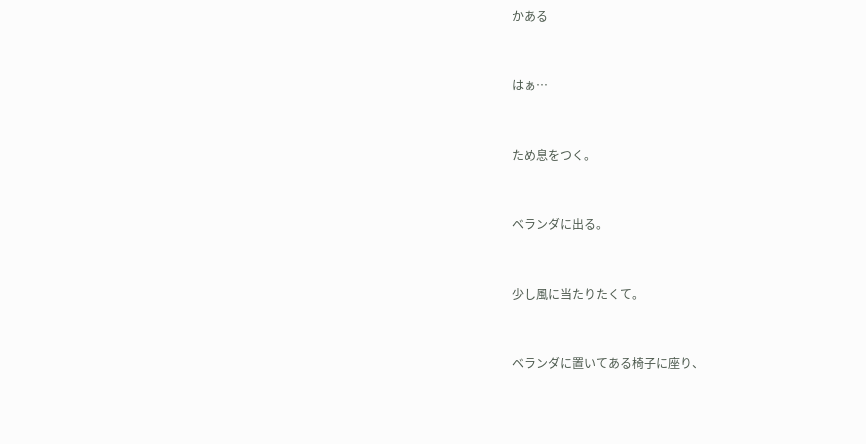かある


はぁ…


ため息をつく。


ベランダに出る。


少し風に当たりたくて。


ベランダに置いてある椅子に座り、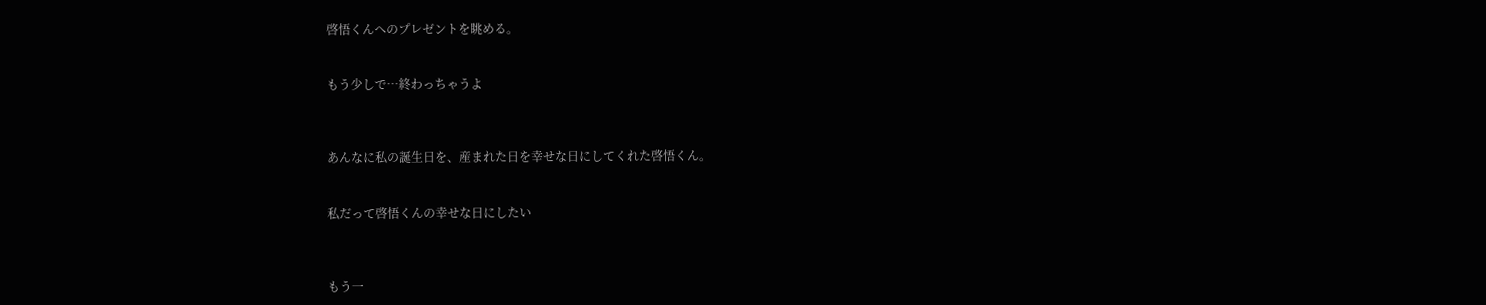啓悟くんへのプレゼントを眺める。


もう少しで…終わっちゃうよ



あんなに私の誕生日を、産まれた日を幸せな日にしてくれた啓悟くん。


私だって啓悟くんの幸せな日にしたい



もう一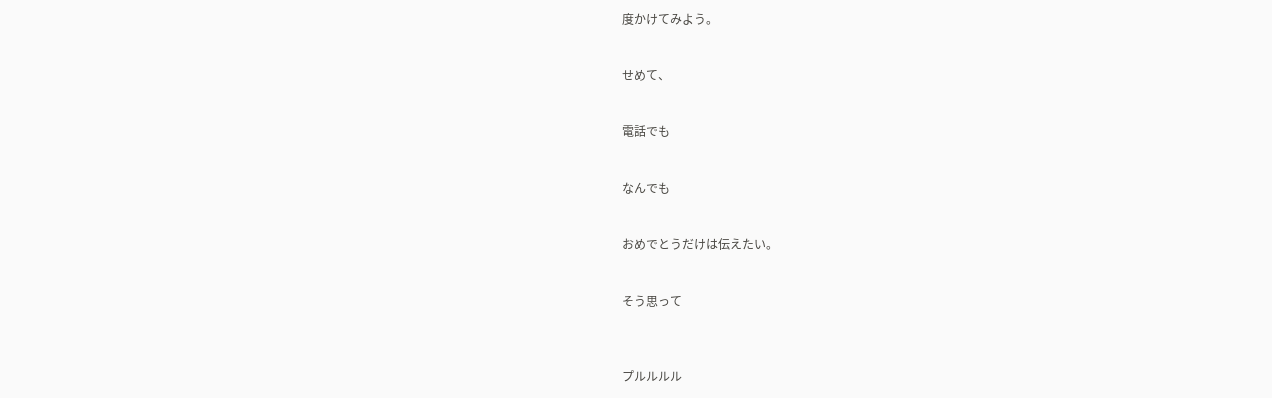度かけてみよう。


せめて、


電話でも


なんでも


おめでとうだけは伝えたい。


そう思って



プルルルル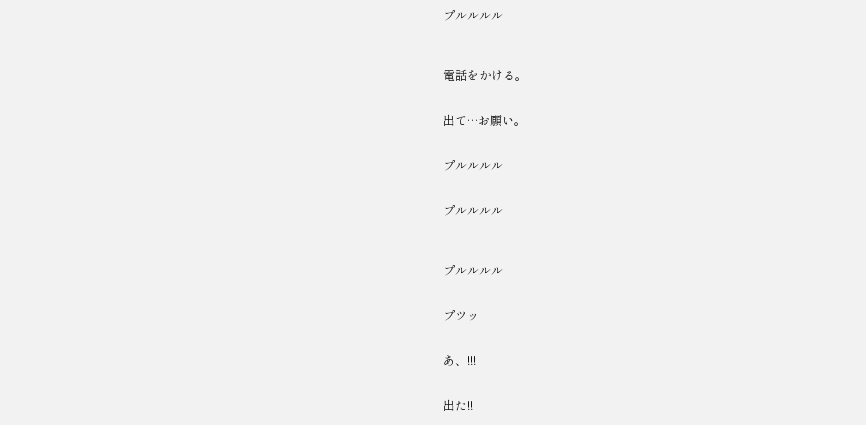プルルルル



電話をかける。


出て…お願い。


プルルルル


プルルルル



プルルルル


プツッ


あ、!!!


出た!!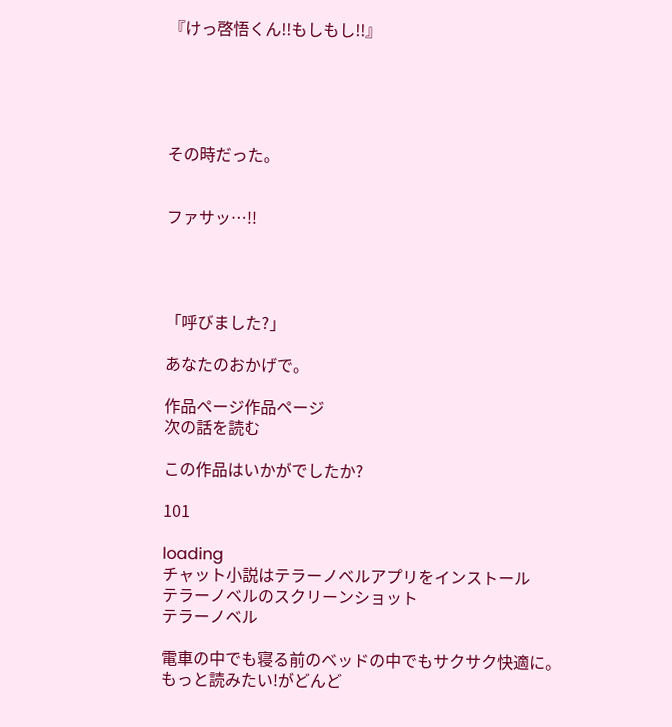『けっ啓悟くん!!もしもし!!』





その時だった。


ファサッ…!!




「呼びました?」

あなたのおかげで。

作品ページ作品ページ
次の話を読む

この作品はいかがでしたか?

101

loading
チャット小説はテラーノベルアプリをインストール
テラーノベルのスクリーンショット
テラーノベル

電車の中でも寝る前のベッドの中でもサクサク快適に。
もっと読みたい!がどんど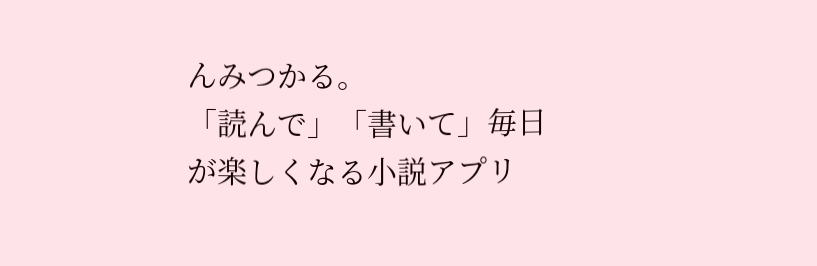んみつかる。
「読んで」「書いて」毎日が楽しくなる小説アプリ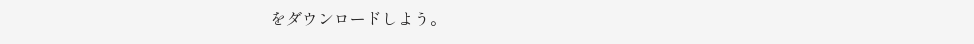をダウンロードしよう。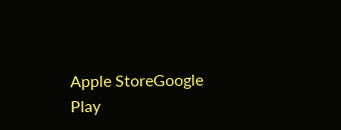Apple StoreGoogle Play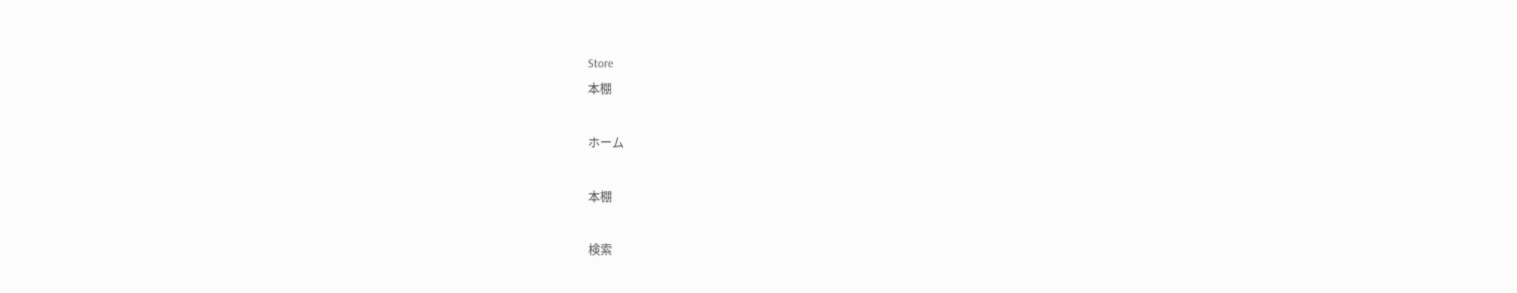Store
本棚

ホーム

本棚

検索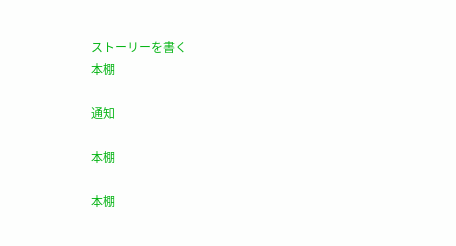ストーリーを書く
本棚

通知

本棚

本棚